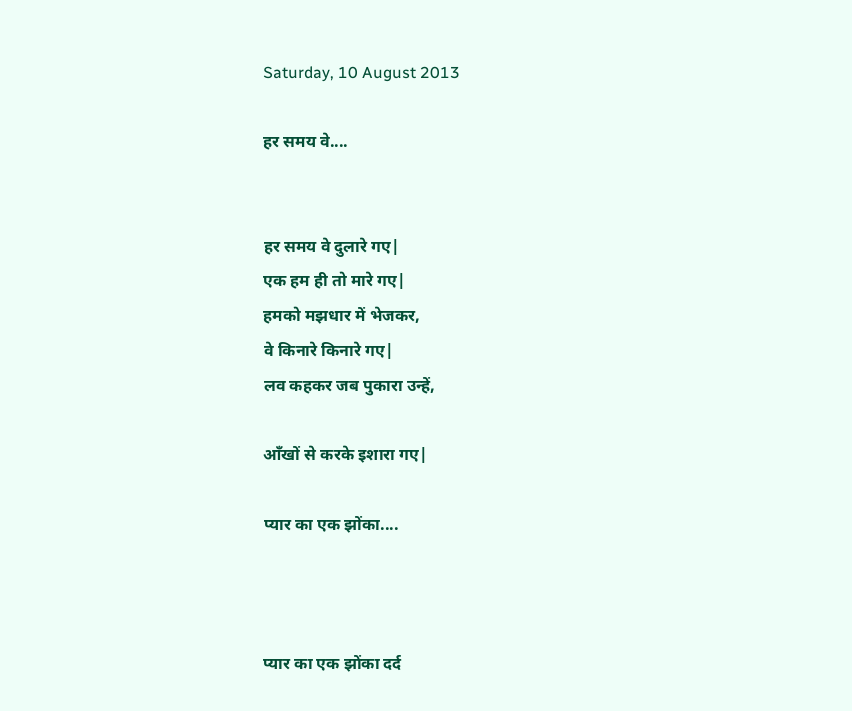Saturday, 10 August 2013

हर समय वे....


हर समय वे दुलारे गए|
एक हम ही तो मारे गए|
हमको मझधार में भेजकर,
वे किनारे किनारे गए|
लव कहकर जब पुकारा उन्हें,

आँखों से करके इशारा गए|

प्यार का एक झोंका....



प्यार का एक झोंका दर्द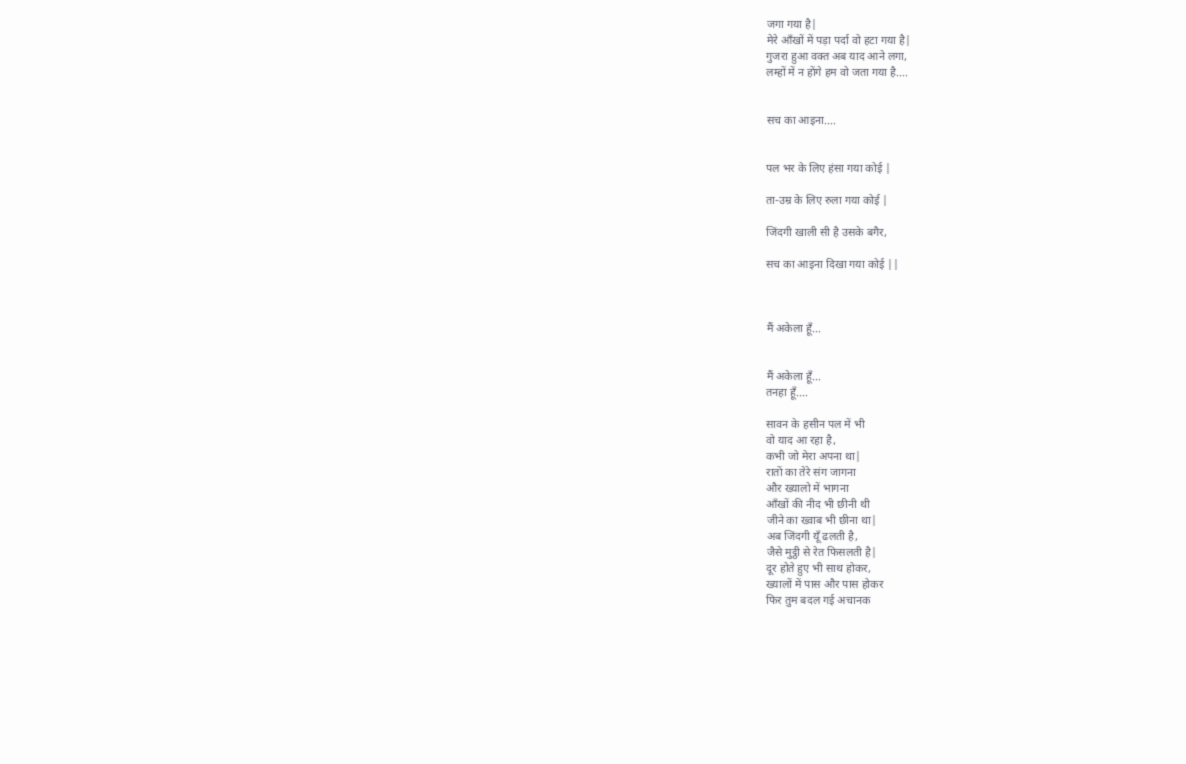जगा गया है|
मेरे आँखों में पड़ा पर्दा वो हटा गया है|
गुजरा हुआ वक्त अब याद आने लगा,
लम्हों में न होंगे हम वो जता गया है....


सच का आइना....


पल भर के लिए हंसा गया कोई |

ता-उम्र के लिए रुला गया कोई |

जिंदगी खाली सी है उसके बगैर,

सच का आइना दिखा गया कोई ||



मैं अकेला हूँ...


मैं अकेला हूँ...
तनहा हूँ....

सावन के हसीन पल में भी
वो याद आ रहा है,
कभी जो मेरा अपना था|
रातों का तेरे संग जागना
और ख्यालो में भागना
आँखों की नीद भी छीनी थी
जीने का ख्वाब भी छीना था|
अब जिंदगी यूँ ढलती है,
जैसे मुट्ठी से रेत फिसलती है|
दूर होते हुए भी साथ होकर,
ख्यालों में पास और पास होकर
फिर तुम बदल गई अचानक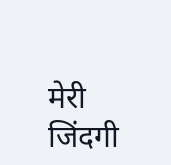मेरी जिंदगी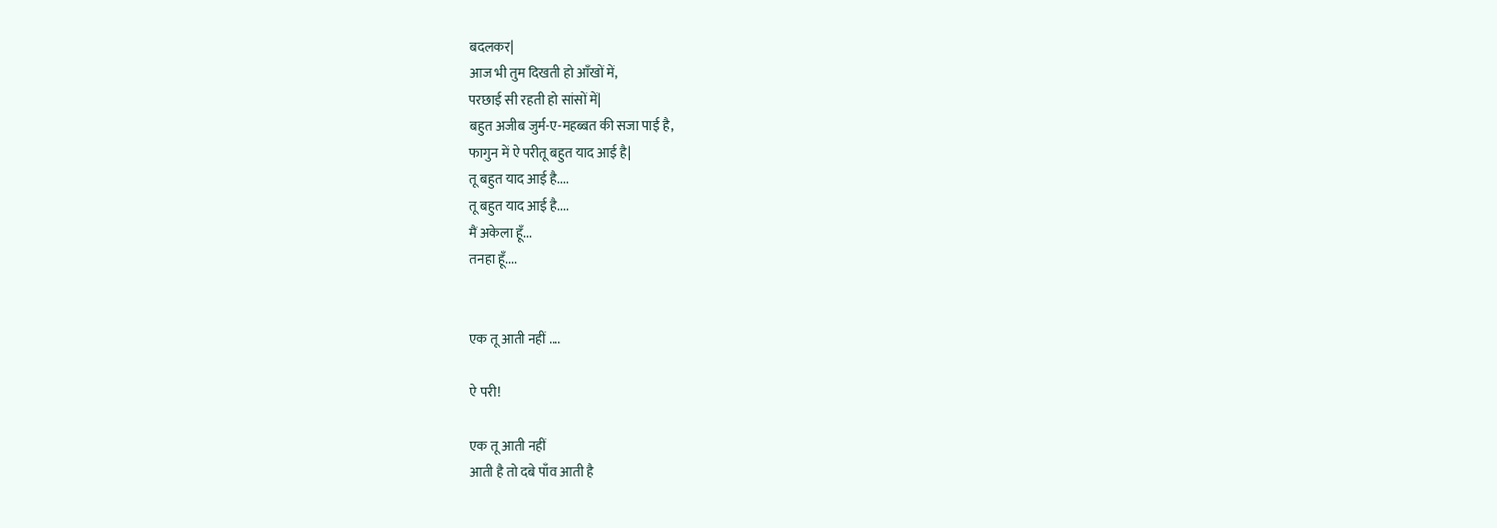बदलकर|
आज भी तुम दिखती हो आँखों में,
परछाई सी रहती हो सांसों में|
बहुत अजीब जुर्म-ए-महब्बत की सजा पाई है,
फागुन में ऐ परीतू बहुत याद आई है|
तू बहुत याद आई है....
तू बहुत याद आई है....
मैं अकेला हूँ...
तनहा हूँ....


एक तू आती नहीं ....

ऐ परी!

एक तू आती नहीं
आती है तो दबे पाँव आती है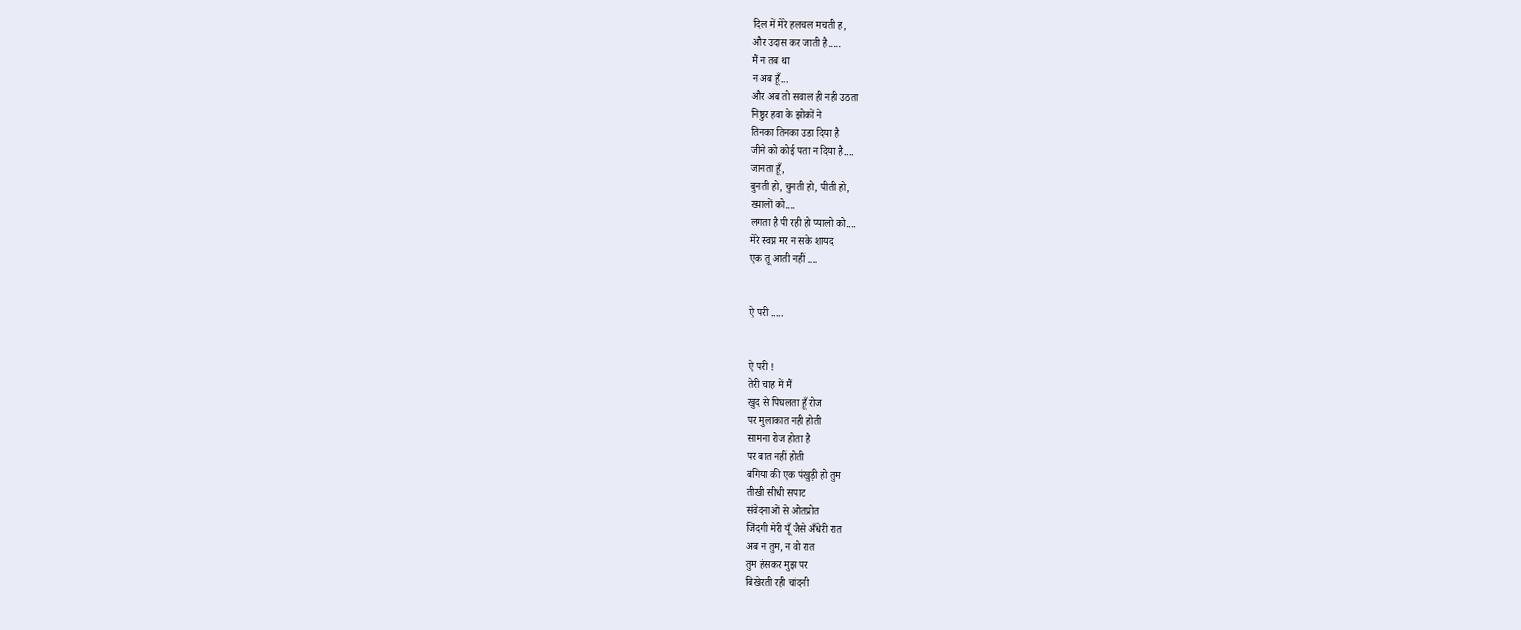दिल में मेरे हलचल मचती ह,
और उदास कर जाती है.....
मैं न तब था
न अब हूँ...
और अब तो सवाल ही नही उठता
निष्ठुर हवा के झोकों ने
तिनका तिनका उडा दिया है
जीने को कोई पता न दिया है....
जानता हूँ,
बुनती हो, चुनती हो, पीती हो,
ख्यालों को....
लगता है पी रही हो प्यालो को....
मेरे स्वप्न मर न सके शायद
एक तू आती नहीं ....


ऐ परी .....


ऐ परी !
तेरी चाह में मैं
खुद से पिघलता हूँ रोज
पर मुलाकात नही होती
सामना रोज होता है
पर बात नहीं होती
बगिया की एक पंखुड़ी हो तुम
तीखी सीधी सपाट
संवेदनाओं से ओतप्रोत
जिंदगी मेरी यूँ जैसे अँधेरी रात
अब न तुम, न वो रात
तुम हंसकर मुझ पर
बिखेरती रही चांदनी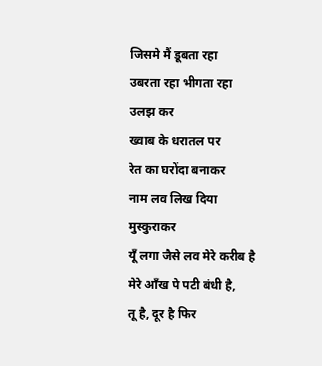जिसमे मैं डूबता रहा
उबरता रहा भीगता रहा
उलझ कर
ख्वाब के धरातल पर
रेत का घरोंदा बनाकर
नाम लव लिख दिया मुस्कुराकर
यूँ लगा जैसे लव मेरे करीब है
मेरे आँख पे पटी बंधी है,
तू है, दूर है फिर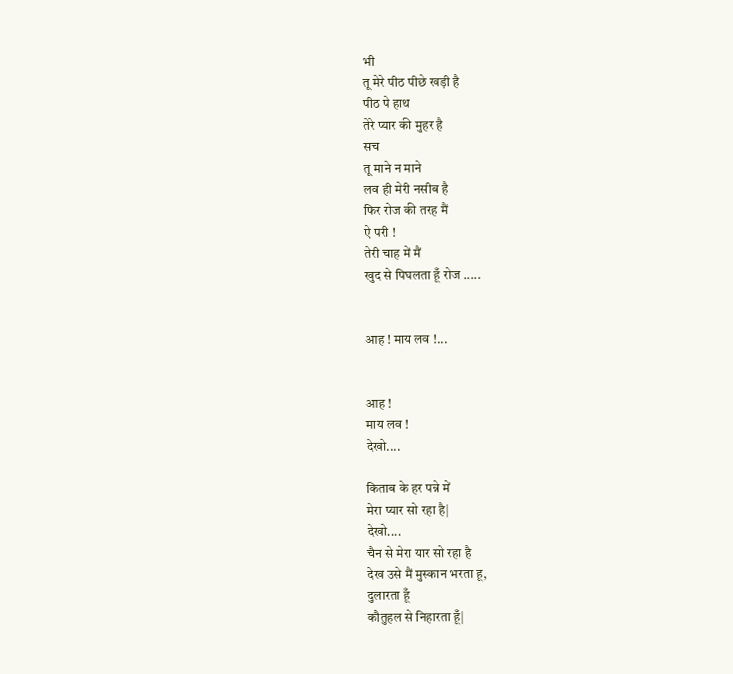भी
तू मेरे पीठ पीछे खड़ी है
पीठ पे हाथ
तेरे प्यार की मुहर है
सच
तू माने न माने
लव ही मेरी नसीब है
फिर रोज की तरह मैं
ऐ परी !
तेरी चाह में मैं
खुद से पिघलता हूँ रोज .....


आह ! माय लव !...


आह !
माय लव !
देखो....

किताब के हर पन्ने में
मेरा प्यार सो रहा है|
देखो....
चैन से मेरा यार सो रहा है
देख उसे मैं मुस्कान भरता हू,
दुलारता हूँ
कौतुहल से निहारता हूँ|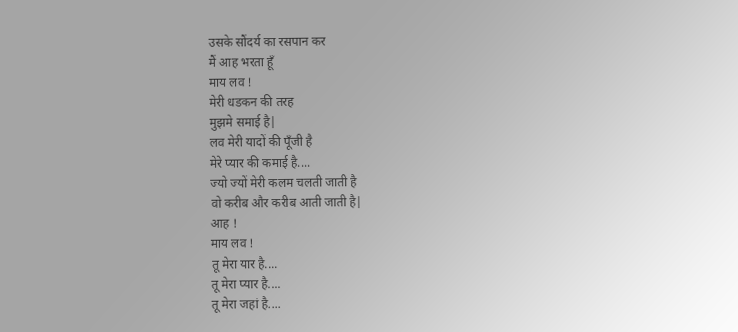उसके सौंदर्य का रसपान कर
मैं आह भरता हूँ
माय लव !
मेरी धडकन की तरह
मुझमे समाई है|
लव मेरी यादों की पूँजी है
मेरे प्यार की कमाई है....
ज्यो ज्यों मेरी कलम चलती जाती है
वो करीब और करीब आती जाती है|
आह !
माय लव !
तू मेरा यार है....
तू मेरा प्यार है....
तू मेरा जहां है....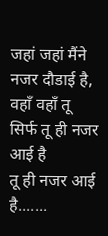जहां जहां मैंने नजर दौडाई है,
वहाँ वहाँ तू
सिर्फ तू ही नजर आई है
तू ही नजर आई है.......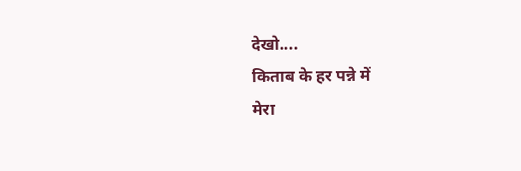देखो....
किताब के हर पन्ने में
मेरा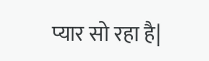प्यार सो रहा है|